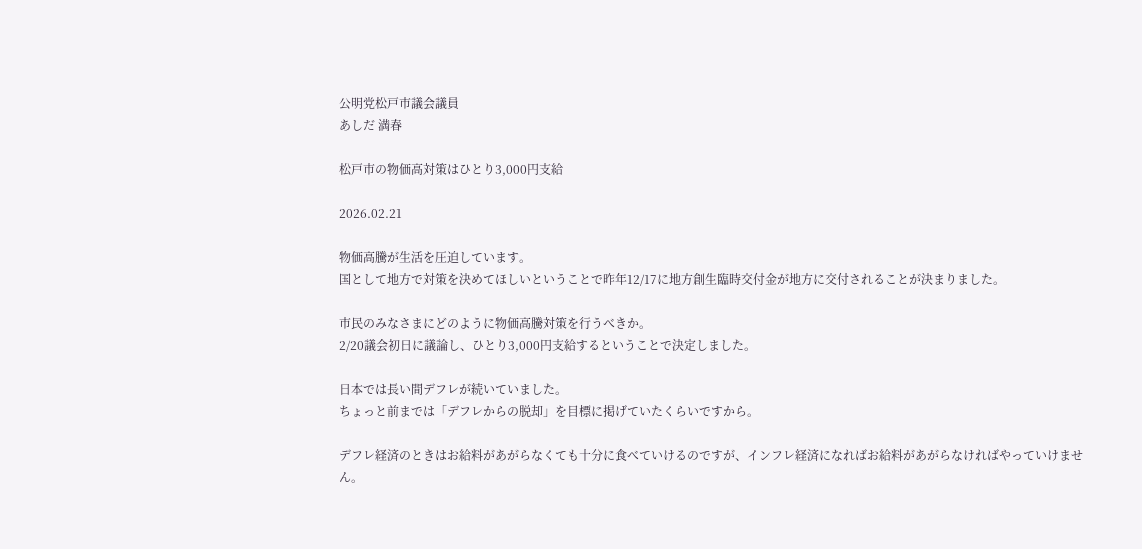公明党松戸市議会議員
あしだ 満春

松戸市の物価高対策はひとり3,000円支給

2026.02.21

物価高騰が生活を圧迫しています。
国として地方で対策を決めてほしいということで昨年12/17に地方創生臨時交付金が地方に交付されることが決まりました。

市民のみなさまにどのように物価高騰対策を行うべきか。
2/20議会初日に議論し、ひとり3,000円支給するということで決定しました。

日本では長い間デフレが続いていました。
ちょっと前までは「デフレからの脱却」を目標に掲げていたくらいですから。

デフレ経済のときはお給料があがらなくても十分に食べていけるのですが、インフレ経済になればお給料があがらなければやっていけません。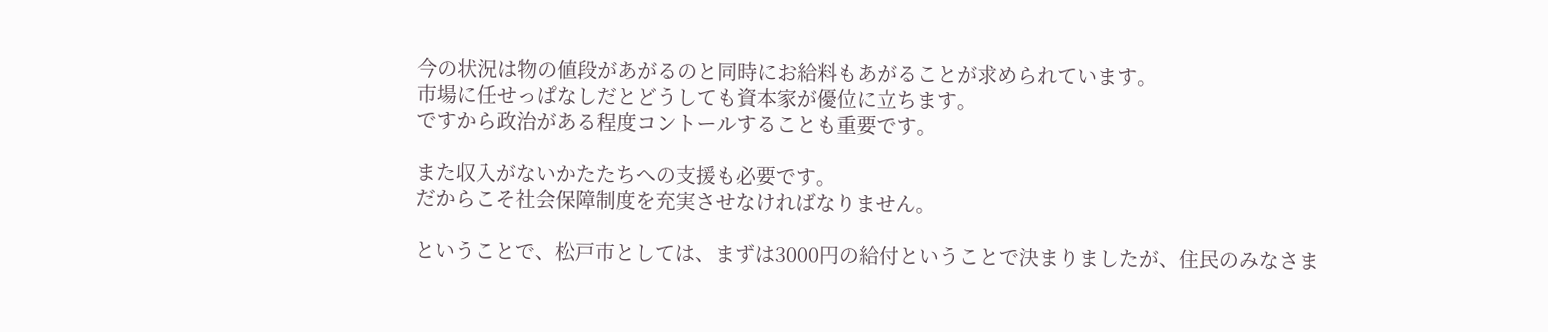今の状況は物の値段があがるのと同時にお給料もあがることが求められています。
市場に任せっぱなしだとどうしても資本家が優位に立ちます。
ですから政治がある程度コントールすることも重要です。

また収入がないかたたちへの支援も必要です。
だからこそ社会保障制度を充実させなければなりません。

ということで、松戸市としては、まずは3000円の給付ということで決まりましたが、住民のみなさま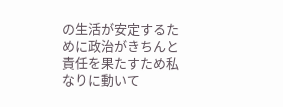の生活が安定するために政治がきちんと責任を果たすため私なりに動いて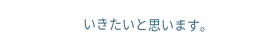いきたいと思います。